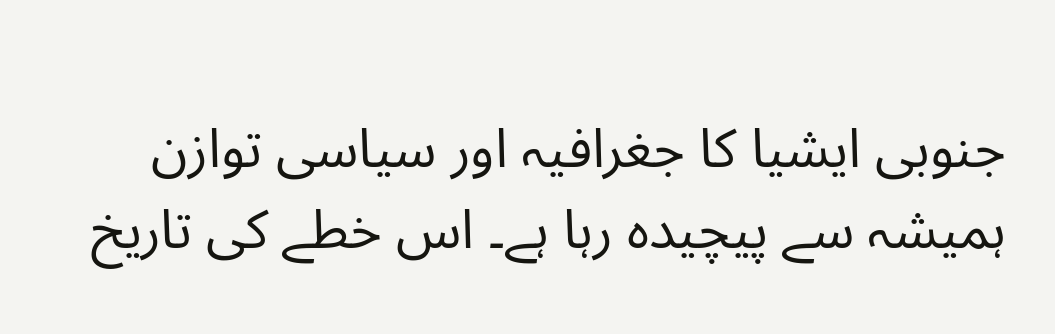جنوبی ایشیا کا جغرافیہ اور سیاسی توازن ہمیشہ سے پیچیدہ رہا ہے۔ اس خطے کی تاریخ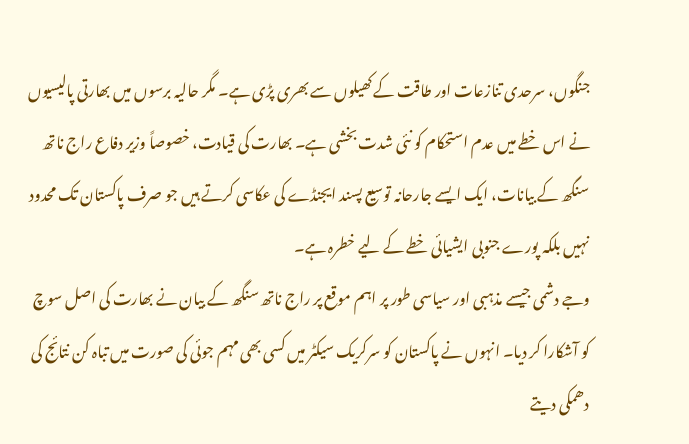جنگوں، سرحدی تنازعات اور طاقت کے کھیلوں سے بھری پڑی ہے۔ مگر حالیہ برسوں میں بھارتی پالیسیوں نے اس خطے میں عدم استحکام کو نئی شدت بخشی ہے۔ بھارت کی قیادت، خصوصاً وزیر دفاع راج ناتھ سنگھ کے بیانات، ایک ایسے جارحانہ توسیع پسند ایجنڈے کی عکاسی کرتے ہیں جو صرف پاکستان تک محدود نہیں بلکہ پورے جنوبی ایشیائی خطے کے لیے خطرہ ہے۔
وجے دشمی جیسے مذہبی اور سیاسی طور پر اہم موقع پر راج ناتھ سنگھ کے بیان نے بھارت کی اصل سوچ کو آشکارا کر دیا۔ انہوں نے پاکستان کو سرکریک سیکٹر میں کسی بھی مہم جوئی کی صورت میں تباہ کن نتائج کی دھمکی دیتے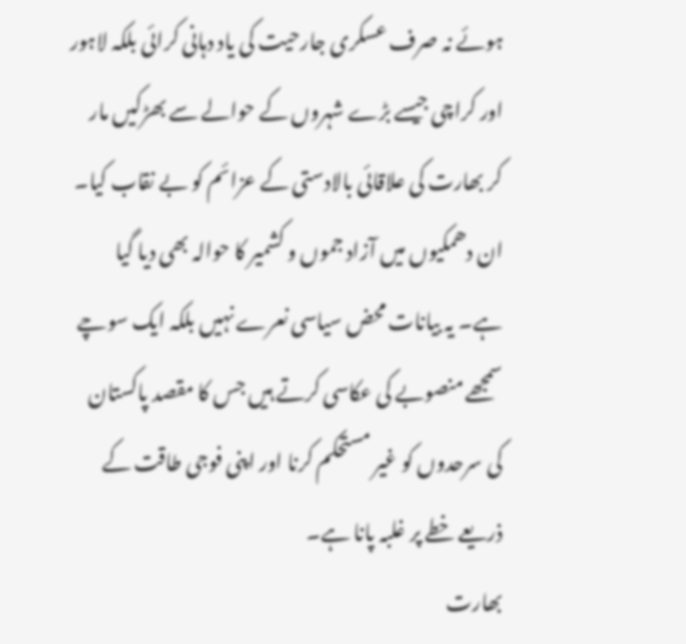ہوئے نہ صرف عسکری جارحیت کی یاد دہانی کرائی بلکہ لاہور اور کراچی جیسے بڑے شہروں کے حوالے سے بھڑکیں مار کر بھارت کی علاقائی بالادستی کے عزائم کو بے نقاب کیا۔ ان دھمکیوں میں آزاد جموں و کشمیر کا حوالہ بھی دیا گیا ہے۔ یہ بیانات محض سیاسی نعرے نہیں بلکہ ایک سوچے سمجھے منصوبے کی عکاسی کرتے ہیں جس کا مقصد پاکستان کی سرحدوں کو غیر مستحکم کرنا اور اپنی فوجی طاقت کے ذریعے خطے پر غلبہ پانا ہے۔
بھارت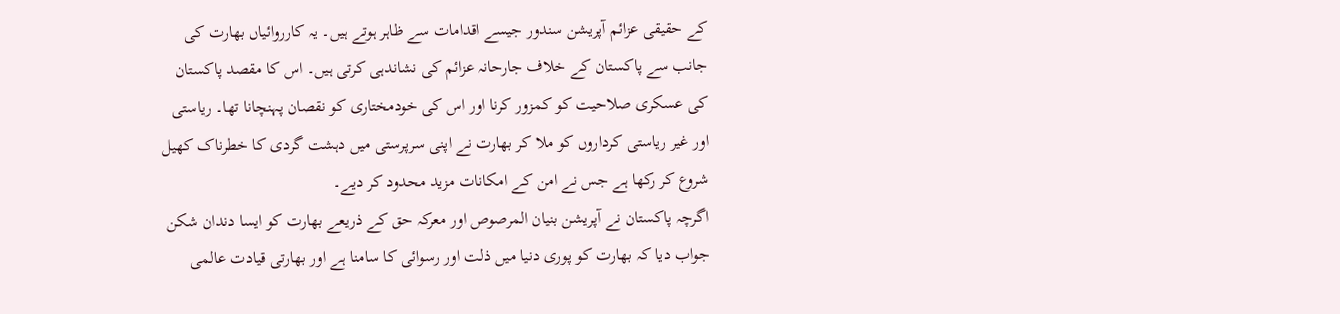کے حقیقی عزائم آپریشن سندور جیسے اقدامات سے ظاہر ہوتے ہیں۔ یہ کارروائیاں بھارت کی جانب سے پاکستان کے خلاف جارحانہ عزائم کی نشاندہی کرتی ہیں۔ اس کا مقصد پاکستان کی عسکری صلاحیت کو کمزور کرنا اور اس کی خودمختاری کو نقصان پہنچانا تھا۔ ریاستی اور غیر ریاستی کرداروں کو ملا کر بھارت نے اپنی سرپرستی میں دہشت گردی کا خطرناک کھیل شروع کر رکھا ہے جس نے امن کے امکانات مزید محدود کر دیے۔
اگرچہ پاکستان نے آپریشن بنیان المرصوص اور معرکہ حق کے ذریعے بھارت کو ایسا دندان شکن جواب دیا کہ بھارت کو پوری دنیا میں ذلت اور رسوائی کا سامنا ہے اور بھارتی قیادت عالمی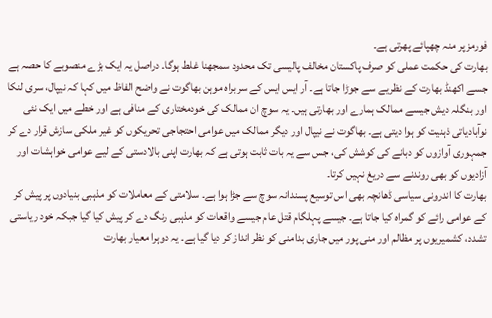فورمز پر منہ چھپائے پھرتی ہے۔
بھارت کی حکمت عملی کو صرف پاکستان مخالف پالیسی تک محدود سمجھنا غلط ہوگا۔ دراصل یہ ایک بڑے منصوبے کا حصہ ہے جسے اکھنڈ بھارت کے نظریے سے جوڑا جاتا ہے۔ آر ایس ایس کے سربراہ موہن بھاگوت نے واضح الفاظ میں کہا کہ نیپال، سری لنکا اور بنگلہ دیش جیسے ممالک ہمارے اور بھارتی ہیں۔ یہ سوچ ان ممالک کی خودمختاری کے منافی ہے اور خطے میں ایک نئی نوآبادیاتی ذہنیت کو ہوا دیتی ہے۔ بھاگوت نے نیپال اور دیگر ممالک میں عوامی احتجاجی تحریکوں کو غیر ملکی سازش قرار دے کر جمہوری آوازوں کو دبانے کی کوشش کی، جس سے یہ بات ثابت ہوتی ہے کہ بھارت اپنی بالادستی کے لیے عوامی خواہشات اور آزادیوں کو بھی روندنے سے دریغ نہیں کرتا۔
بھارت کا اندرونی سیاسی ڈھانچہ بھی اس توسیع پسندانہ سوچ سے جڑا ہوا ہے۔ سلامتی کے معاملات کو مذہبی بنیادوں پر پیش کر کے عوامی رائے کو گمراہ کیا جاتا ہے۔ جیسے پہلگام قتل عام جیسے واقعات کو مذہبی رنگ دے کر پیش کیا گیا جبکہ خود ریاستی تشدد، کشمیریوں پر مظالم اور منی پور میں جاری بدامنی کو نظر انداز کر دیا گیا ہے۔ یہ دوہرا معیار بھارت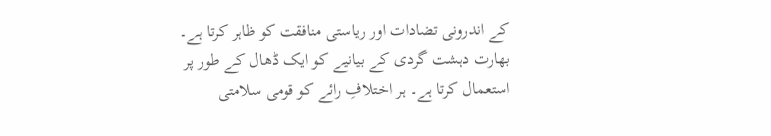کے اندرونی تضادات اور ریاستی منافقت کو ظاہر کرتا ہے۔
بھارت دہشت گردی کے بیانیے کو ایک ڈھال کے طور پر استعمال کرتا ہے۔ ہر اختلافِ رائے کو قومی سلامتی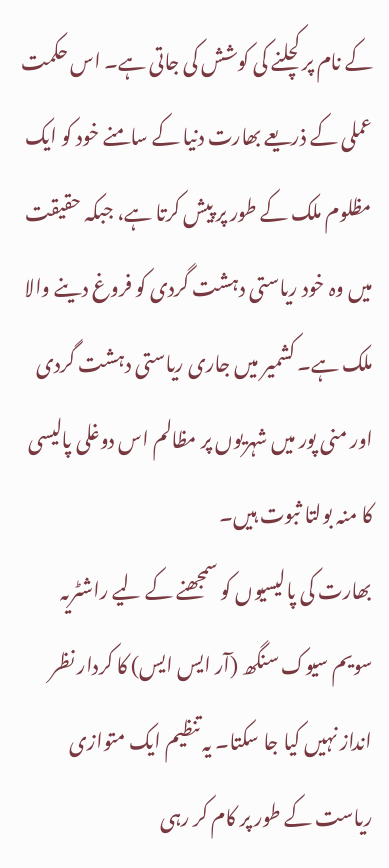کے نام پر کچلنے کی کوشش کی جاتی ہے۔ اس حکمت عملی کے ذریعے بھارت دنیا کے سامنے خود کو ایک مظلوم ملک کے طور پر پیش کرتا ہے، جبکہ حقیقت میں وہ خود ریاستی دہشت گردی کو فروغ دینے والا ملک ہے۔ کشمیر میں جاری ریاستی دہشت گردی اور منی پور میں شہریوں پر مظالم اس دوغلی پالیسی کا منہ بولتا ثبوت ہیں۔
بھارت کی پالیسیوں کو سمجھنے کے لیے راشٹریہ سویم سیوک سنگھ (آر ایس ایس) کا کردار نظر انداز نہیں کیا جا سکتا۔ یہ تنظیم ایک متوازی ریاست کے طور پر کام کر رہی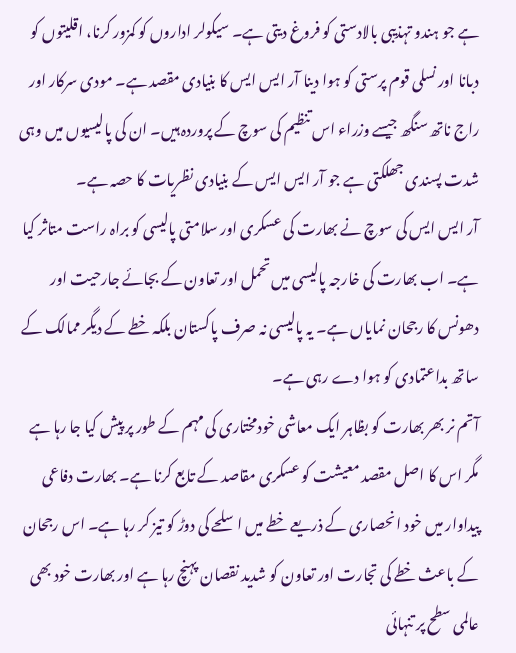ہے جو ہندو تہذیبی بالادستی کو فروغ دیتی ہے۔ سیکولر اداروں کو کمزور کرنا، اقلیتوں کو دبانا اور نسلی قوم پرستی کو ہوا دینا آر ایس ایس کا بنیادی مقصد ہے۔ مودی سرکار اور راج ناتھ سنگھ جیسے وزراء اس تنظیم کی سوچ کے پروردہ ہیں۔ ان کی پالیسیوں میں وہی شدت پسندی جھلکتی ہے جو آر ایس ایس کے بنیادی نظریات کا حصہ ہے۔
آر ایس ایس کی سوچ نے بھارت کی عسکری اور سلامتی پالیسی کو براہ راست متاثر کیا ہے۔ اب بھارت کی خارجہ پالیسی میں تحمل اور تعاون کے بجائے جارحیت اور دھونس کا رجحان نمایاں ہے۔ یہ پالیسی نہ صرف پاکستان بلکہ خطے کے دیگر ممالک کے ساتھ بداعتمادی کو ہوا دے رہی ہے۔
آتم نر بھر بھارت کو بظاہر ایک معاشی خودمختاری کی مہم کے طور پر پیش کیا جا رہا ہے مگر اس کا اصل مقصد معیشت کو عسکری مقاصد کے تابع کرنا ہے۔ بھارت دفاعی پیداوار میں خود انحصاری کے ذریعے خطے میں اسلحے کی دوڑ کو تیز کر رہا ہے۔ اس رجحان کے باعث خطے کی تجارت اور تعاون کو شدید نقصان پہنچ رہا ہے اور بھارت خود بھی عالمی سطح پر تنہائی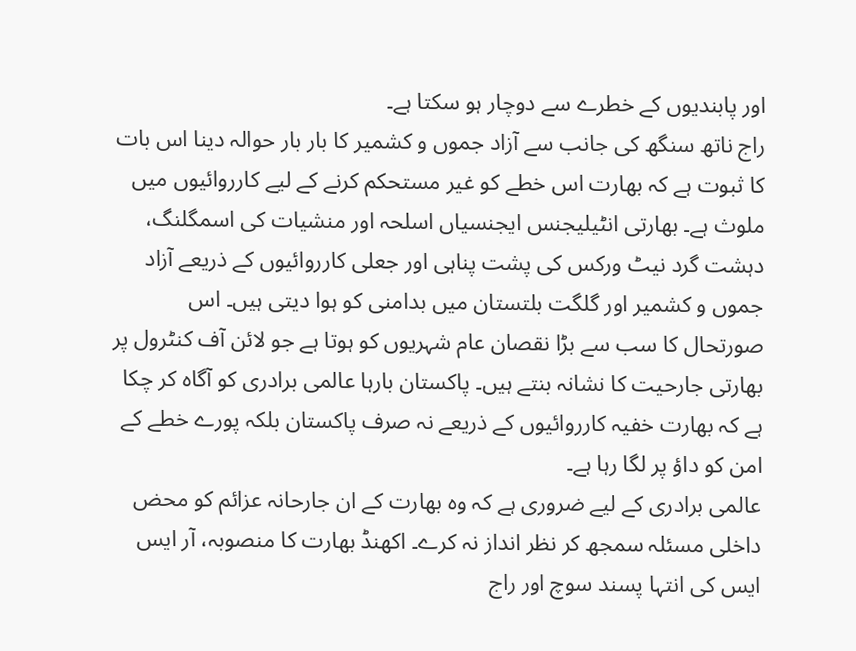اور پابندیوں کے خطرے سے دوچار ہو سکتا ہے۔
راج ناتھ سنگھ کی جانب سے آزاد جموں و کشمیر کا بار بار حوالہ دینا اس بات کا ثبوت ہے کہ بھارت اس خطے کو غیر مستحکم کرنے کے لیے کارروائیوں میں ملوث ہے۔ بھارتی انٹیلیجنس ایجنسیاں اسلحہ اور منشیات کی اسمگلنگ، دہشت گرد نیٹ ورکس کی پشت پناہی اور جعلی کارروائیوں کے ذریعے آزاد جموں و کشمیر اور گلگت بلتستان میں بدامنی کو ہوا دیتی ہیں۔ اس صورتحال کا سب سے بڑا نقصان عام شہریوں کو ہوتا ہے جو لائن آف کنٹرول پر بھارتی جارحیت کا نشانہ بنتے ہیں۔ پاکستان بارہا عالمی برادری کو آگاہ کر چکا ہے کہ بھارت خفیہ کارروائیوں کے ذریعے نہ صرف پاکستان بلکہ پورے خطے کے امن کو داؤ پر لگا رہا ہے۔
عالمی برادری کے لیے ضروری ہے کہ وہ بھارت کے ان جارحانہ عزائم کو محض داخلی مسئلہ سمجھ کر نظر انداز نہ کرے۔ اکھنڈ بھارت کا منصوبہ، آر ایس ایس کی انتہا پسند سوچ اور راج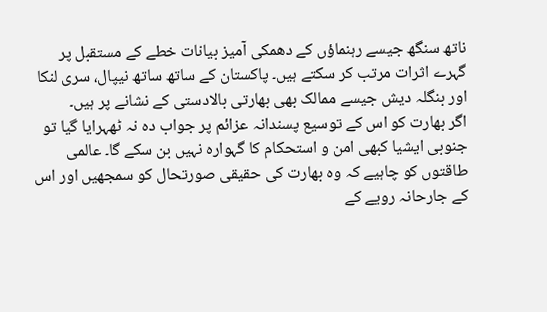ناتھ سنگھ جیسے رہنماؤں کے دھمکی آمیز بیانات خطے کے مستقبل پر گہرے اثرات مرتب کر سکتے ہیں۔ پاکستان کے ساتھ ساتھ نیپال، سری لنکا اور بنگلہ دیش جیسے ممالک بھی بھارتی بالادستی کے نشانے پر ہیں۔
اگر بھارت کو اس کے توسیع پسندانہ عزائم پر جواب دہ نہ ٹھہرایا گیا تو جنوبی ایشیا کبھی امن و استحکام کا گہوارہ نہیں بن سکے گا۔ عالمی طاقتوں کو چاہیے کہ وہ بھارت کی حقیقی صورتحال کو سمجھیں اور اس کے جارحانہ رویے کے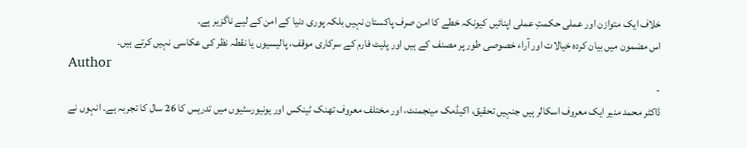خلاف ایک متوازن اور عملی حکمتِ عملی اپنائیں کیونکہ خطے کا امن صرف پاکستان نہیں بلکہ پوری دنیا کے امن کے لیے ناگزیر ہے۔
اس مضمون میں بیان کردہ خیالات اور آراء خصوصی طور پر مصنف کے ہیں اور پلیٹ فارم کے سرکاری موقف، پالیسیوں یا نقطہ نظر کی عکاسی نہیں کرتے ہیں۔
Author
-
ڈاکٹر محمد منیر ایک معروف اسکالر ہیں جنہیں تحقیق، اکیڈمک مینجمنٹ، اور مختلف معروف تھنک ٹینکس اور یونیورسٹیوں میں تدریس کا 26 سال کا تجربہ ہے۔ انہوں نے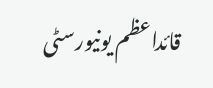قائداعظم یونیورسٹی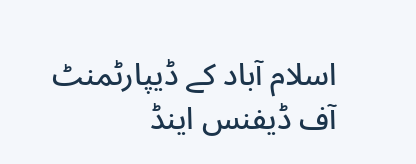اسلام آباد کے ڈیپارٹمنٹ آف ڈیفنس اینڈ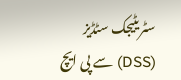سٹریٹیجک سٹڈیز (DSS) سے پی ایچ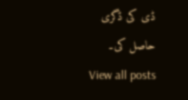ڈی کی ڈگری حاصل کی۔
View all posts